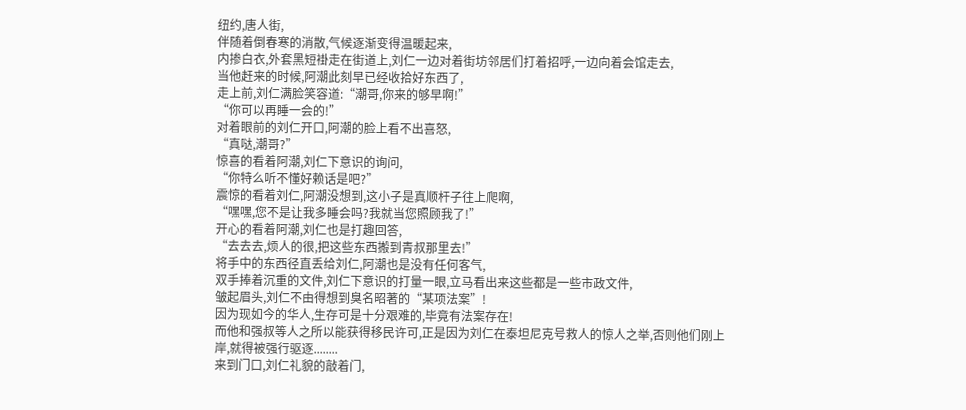纽约,唐人街,
伴随着倒春寒的消散,气候逐渐变得温暖起来,
内掺白衣,外套黑短褂走在街道上,刘仁一边对着街坊邻居们打着招呼,一边向着会馆走去,
当他赶来的时候,阿潮此刻早已经收拾好东西了,
走上前,刘仁满脸笑容道:“潮哥,你来的够早啊!”
“你可以再睡一会的!”
对着眼前的刘仁开口,阿潮的脸上看不出喜怒,
“真哒,潮哥?”
惊喜的看着阿潮,刘仁下意识的询问,
“你特么听不懂好赖话是吧?”
震惊的看着刘仁,阿潮没想到,这小子是真顺杆子往上爬啊,
“嘿嘿,您不是让我多睡会吗?我就当您照顾我了!”
开心的看着阿潮,刘仁也是打趣回答,
“去去去,烦人的很,把这些东西搬到青叔那里去!”
将手中的东西径直丢给刘仁,阿潮也是没有任何客气,
双手捧着沉重的文件,刘仁下意识的打量一眼,立马看出来这些都是一些市政文件,
皱起眉头,刘仁不由得想到臭名昭著的“某项法案”!
因为现如今的华人,生存可是十分艰难的,毕竟有法案存在!
而他和强叔等人之所以能获得移民许可,正是因为刘仁在泰坦尼克号救人的惊人之举,否则他们刚上岸,就得被强行驱逐........
来到门口,刘仁礼貌的敲着门,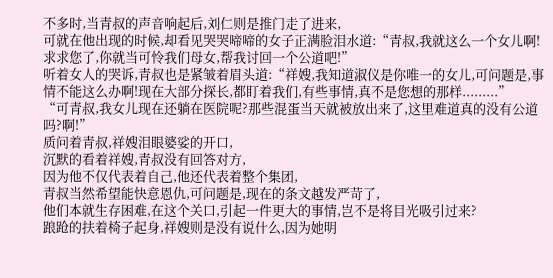不多时,当青叔的声音响起后,刘仁则是推门走了进来,
可就在他出现的时候,却看见哭哭啼啼的女子正满脸泪水道:“青叔,我就这么一个女儿啊!求求您了,你就当可怜我们母女,帮我讨回一个公道吧!”
听着女人的哭诉,青叔也是紧皱着眉头道:“祥嫂,我知道淑仪是你唯一的女儿,可问题是,事情不能这么办啊!现在大部分探长,都盯着我们,有些事情,真不是您想的那样.........”
“可青叔,我女儿现在还躺在医院呢?那些混蛋当天就被放出来了,这里难道真的没有公道吗?啊!”
质问着青叔,祥嫂泪眼婆娑的开口,
沉默的看着祥嫂,青叔没有回答对方,
因为他不仅代表着自己,他还代表着整个集团,
青叔当然希望能快意恩仇,可问题是,现在的条文越发严苛了,
他们本就生存困难,在这个关口,引起一件更大的事情,岂不是将目光吸引过来?
踉跄的扶着椅子起身,祥嫂则是没有说什么,因为她明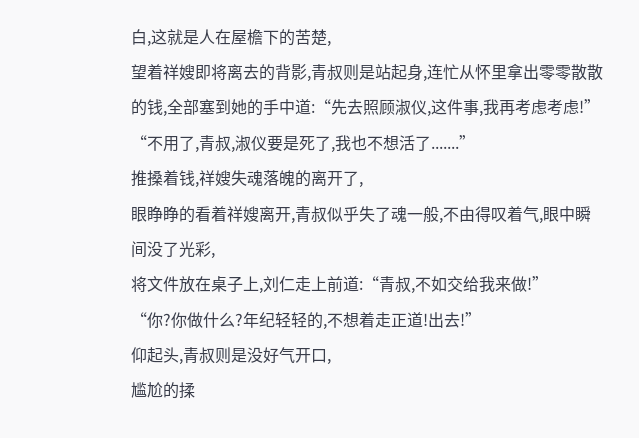白,这就是人在屋檐下的苦楚,
望着祥嫂即将离去的背影,青叔则是站起身,连忙从怀里拿出零零散散的钱,全部塞到她的手中道:“先去照顾淑仪,这件事,我再考虑考虑!”
“不用了,青叔,淑仪要是死了,我也不想活了.......”
推搡着钱,祥嫂失魂落魄的离开了,
眼睁睁的看着祥嫂离开,青叔似乎失了魂一般,不由得叹着气,眼中瞬间没了光彩,
将文件放在桌子上,刘仁走上前道:“青叔,不如交给我来做!”
“你?你做什么?年纪轻轻的,不想着走正道!出去!”
仰起头,青叔则是没好气开口,
尴尬的揉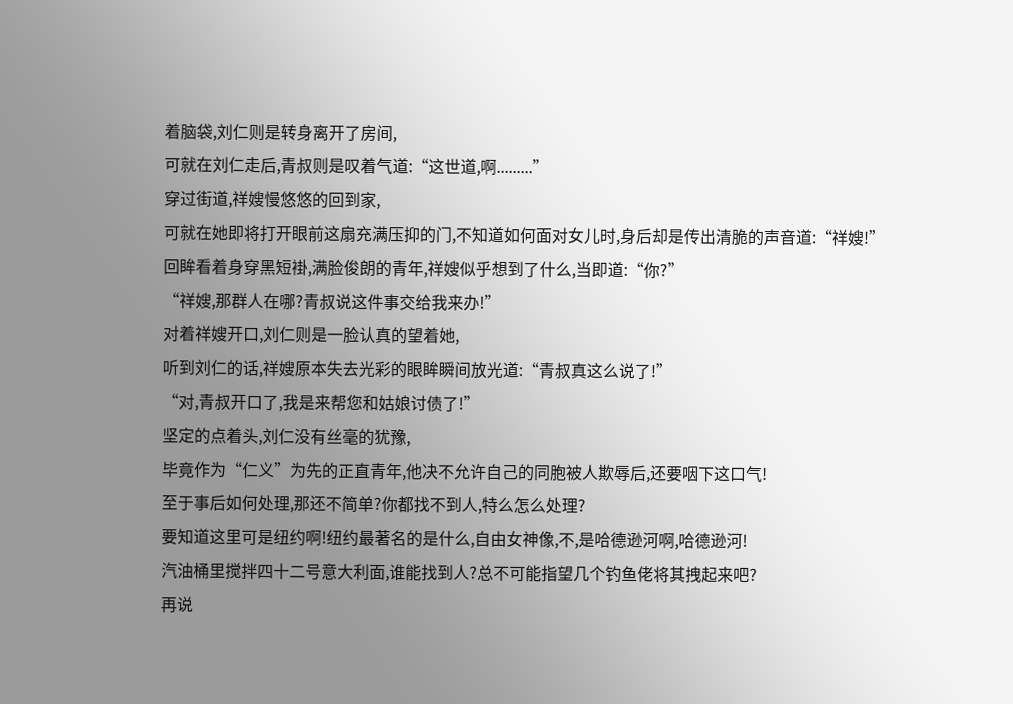着脑袋,刘仁则是转身离开了房间,
可就在刘仁走后,青叔则是叹着气道:“这世道,啊.........”
穿过街道,祥嫂慢悠悠的回到家,
可就在她即将打开眼前这扇充满压抑的门,不知道如何面对女儿时,身后却是传出清脆的声音道:“祥嫂!”
回眸看着身穿黑短褂,满脸俊朗的青年,祥嫂似乎想到了什么,当即道:“你?”
“祥嫂,那群人在哪?青叔说这件事交给我来办!”
对着祥嫂开口,刘仁则是一脸认真的望着她,
听到刘仁的话,祥嫂原本失去光彩的眼眸瞬间放光道:“青叔真这么说了!”
“对,青叔开口了,我是来帮您和姑娘讨债了!”
坚定的点着头,刘仁没有丝毫的犹豫,
毕竟作为“仁义”为先的正直青年,他决不允许自己的同胞被人欺辱后,还要咽下这口气!
至于事后如何处理,那还不简单?你都找不到人,特么怎么处理?
要知道这里可是纽约啊!纽约最著名的是什么,自由女神像,不,是哈德逊河啊,哈德逊河!
汽油桶里搅拌四十二号意大利面,谁能找到人?总不可能指望几个钓鱼佬将其拽起来吧?
再说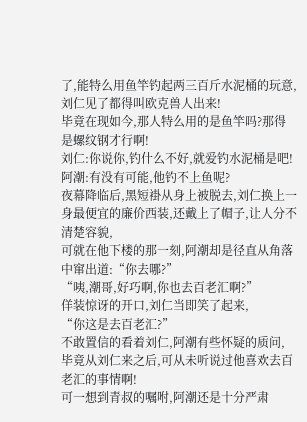了,能特么用鱼竿钓起两三百斤水泥桶的玩意,刘仁见了都得叫欧克兽人出来!
毕竟在现如今,那人特么用的是鱼竿吗?那得是螺纹钢才行啊!
刘仁:你说你,钓什么不好,就爱钓水泥桶是吧!
阿潮:有没有可能,他钓不上鱼呢?
夜幕降临后,黑短褂从身上被脱去,刘仁换上一身最便宜的廉价西装,还戴上了帽子,让人分不清楚容貌,
可就在他下楼的那一刻,阿潮却是径直从角落中窜出道:“你去哪?”
“咦,潮哥,好巧啊,你也去百老汇啊?”
佯装惊讶的开口,刘仁当即笑了起来,
“你这是去百老汇?”
不敢置信的看着刘仁,阿潮有些怀疑的质问,
毕竟从刘仁来之后,可从未听说过他喜欢去百老汇的事情啊!
可一想到青叔的嘱咐,阿潮还是十分严肃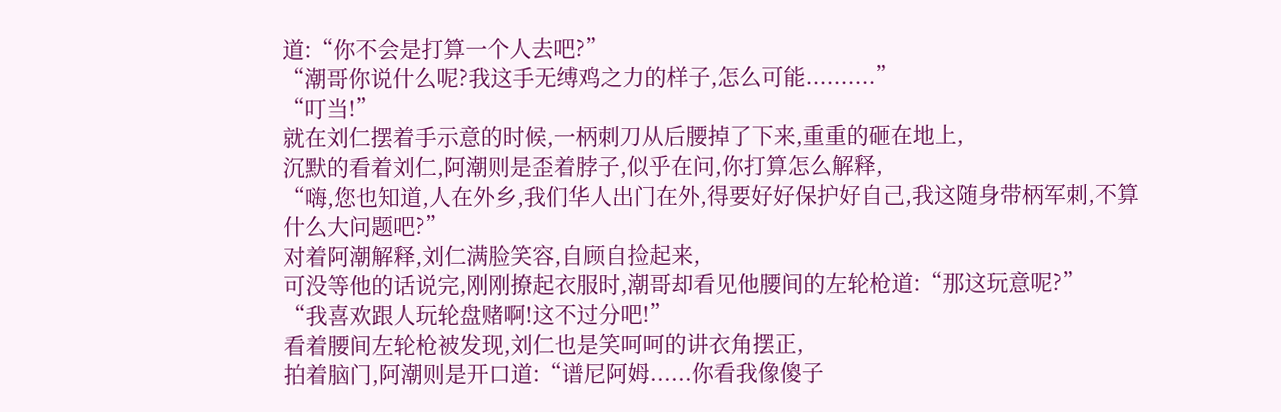道:“你不会是打算一个人去吧?”
“潮哥你说什么呢?我这手无缚鸡之力的样子,怎么可能..........”
“叮当!”
就在刘仁摆着手示意的时候,一柄刺刀从后腰掉了下来,重重的砸在地上,
沉默的看着刘仁,阿潮则是歪着脖子,似乎在问,你打算怎么解释,
“嗨,您也知道,人在外乡,我们华人出门在外,得要好好保护好自己,我这随身带柄军刺,不算什么大问题吧?”
对着阿潮解释,刘仁满脸笑容,自顾自捡起来,
可没等他的话说完,刚刚撩起衣服时,潮哥却看见他腰间的左轮枪道:“那这玩意呢?”
“我喜欢跟人玩轮盘赌啊!这不过分吧!”
看着腰间左轮枪被发现,刘仁也是笑呵呵的讲衣角摆正,
拍着脑门,阿潮则是开口道:“谱尼阿姆......你看我像傻子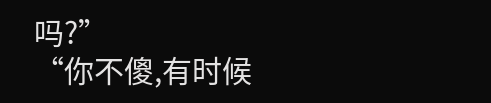吗?”
“你不傻,有时候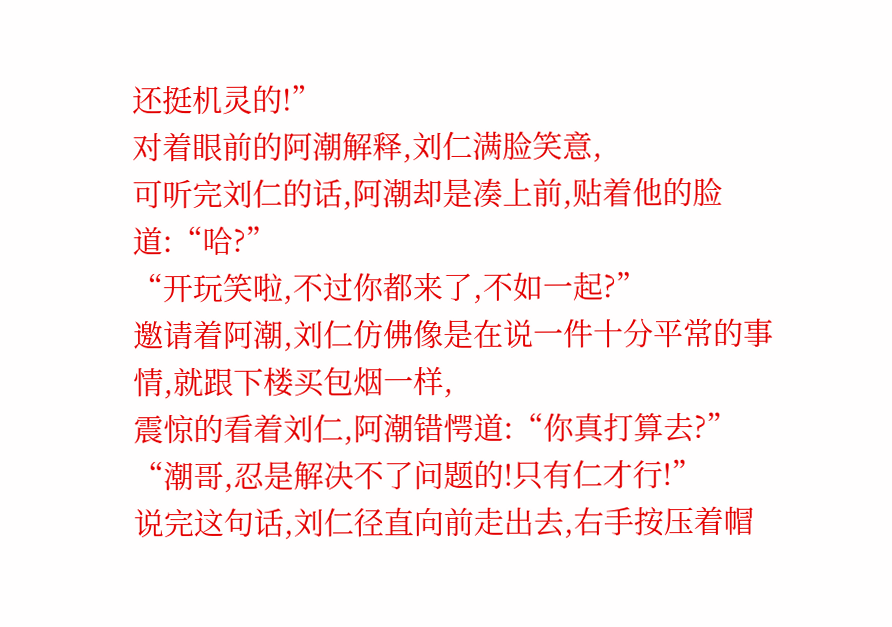还挺机灵的!”
对着眼前的阿潮解释,刘仁满脸笑意,
可听完刘仁的话,阿潮却是凑上前,贴着他的脸道:“哈?”
“开玩笑啦,不过你都来了,不如一起?”
邀请着阿潮,刘仁仿佛像是在说一件十分平常的事情,就跟下楼买包烟一样,
震惊的看着刘仁,阿潮错愕道:“你真打算去?”
“潮哥,忍是解决不了问题的!只有仁才行!”
说完这句话,刘仁径直向前走出去,右手按压着帽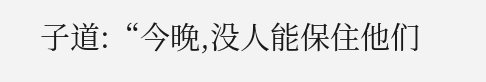子道:“今晚,没人能保住他们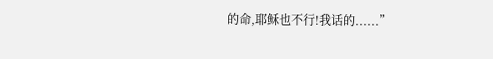的命,耶稣也不行!我话的......”